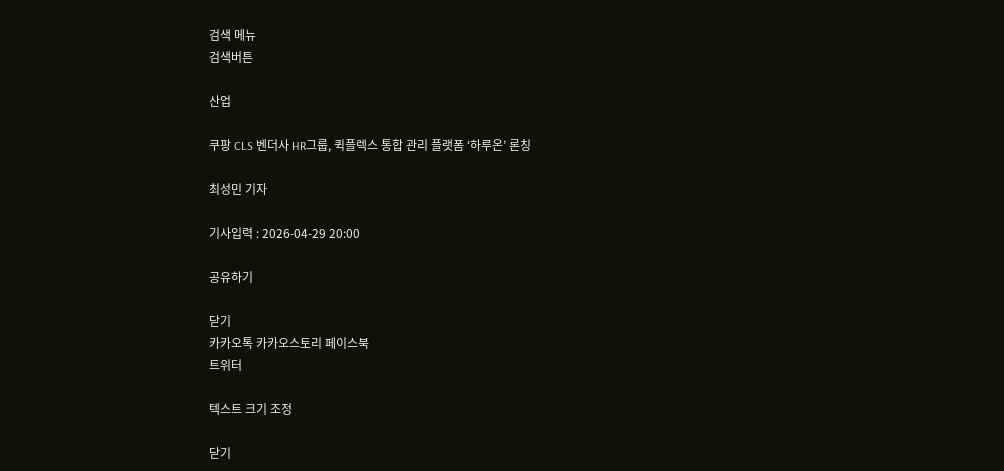검색 메뉴
검색버튼

산업

쿠팡 CLS 벤더사 HR그룹, 퀵플렉스 통합 관리 플랫폼 ‘하루온’ 론칭

최성민 기자

기사입력 : 2026-04-29 20:00

공유하기

닫기
카카오톡 카카오스토리 페이스북
트위터

텍스트 크기 조정

닫기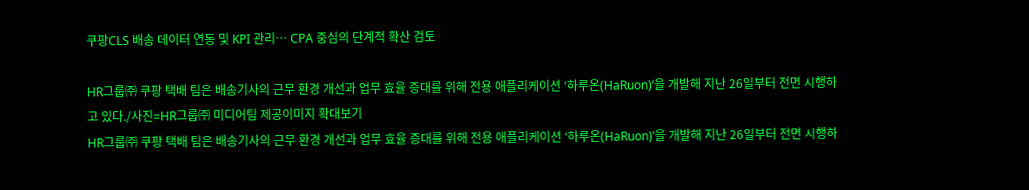쿠팡CLS 배송 데이터 연동 및 KPI 관리… CPA 중심의 단계적 확산 검토

HR그룹㈜ 쿠팡 택배 팀은 배송기사의 근무 환경 개선과 업무 효율 증대를 위해 전용 애플리케이션 ‘하루온(HaRuon)’을 개발해 지난 26일부터 전면 시행하고 있다./사진=HR그룹㈜ 미디어팀 제공이미지 확대보기
HR그룹㈜ 쿠팡 택배 팀은 배송기사의 근무 환경 개선과 업무 효율 증대를 위해 전용 애플리케이션 ‘하루온(HaRuon)’을 개발해 지난 26일부터 전면 시행하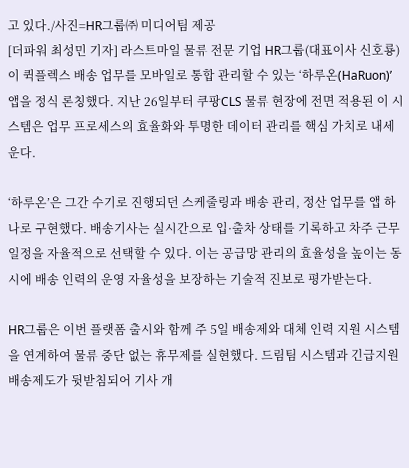고 있다./사진=HR그룹㈜ 미디어팀 제공
[더파워 최성민 기자] 라스트마일 물류 전문 기업 HR그룹(대표이사 신호룡)이 퀵플렉스 배송 업무를 모바일로 통합 관리할 수 있는 ‘하루온(HaRuon)’ 앱을 정식 론칭했다. 지난 26일부터 쿠팡CLS 물류 현장에 전면 적용된 이 시스템은 업무 프로세스의 효율화와 투명한 데이터 관리를 핵심 가치로 내세운다.

‘하루온’은 그간 수기로 진행되던 스케줄링과 배송 관리, 정산 업무를 앱 하나로 구현했다. 배송기사는 실시간으로 입·출차 상태를 기록하고 차주 근무 일정을 자율적으로 선택할 수 있다. 이는 공급망 관리의 효율성을 높이는 동시에 배송 인력의 운영 자율성을 보장하는 기술적 진보로 평가받는다.

HR그룹은 이번 플랫폼 출시와 함께 주 5일 배송제와 대체 인력 지원 시스템을 연계하여 물류 중단 없는 휴무제를 실현했다. 드림팀 시스템과 긴급지원배송제도가 뒷받침되어 기사 개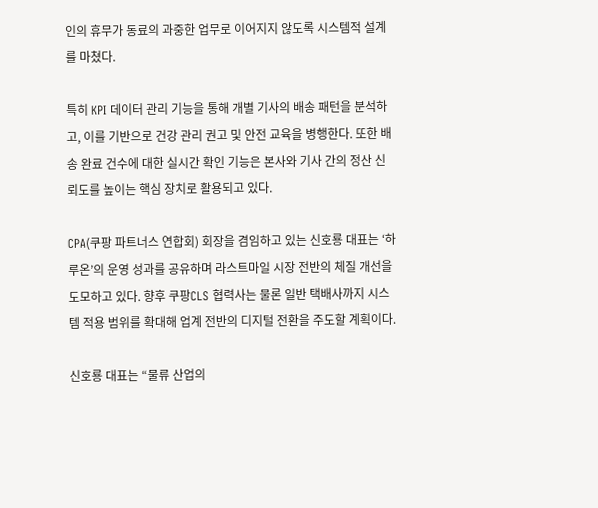인의 휴무가 동료의 과중한 업무로 이어지지 않도록 시스템적 설계를 마쳤다.

특히 KPI 데이터 관리 기능을 통해 개별 기사의 배송 패턴을 분석하고, 이를 기반으로 건강 관리 권고 및 안전 교육을 병행한다. 또한 배송 완료 건수에 대한 실시간 확인 기능은 본사와 기사 간의 정산 신뢰도를 높이는 핵심 장치로 활용되고 있다.

CPA(쿠팡 파트너스 연합회) 회장을 겸임하고 있는 신호룡 대표는 ‘하루온’의 운영 성과를 공유하며 라스트마일 시장 전반의 체질 개선을 도모하고 있다. 향후 쿠팡CLS 협력사는 물론 일반 택배사까지 시스템 적용 범위를 확대해 업계 전반의 디지털 전환을 주도할 계획이다.

신호룡 대표는 “물류 산업의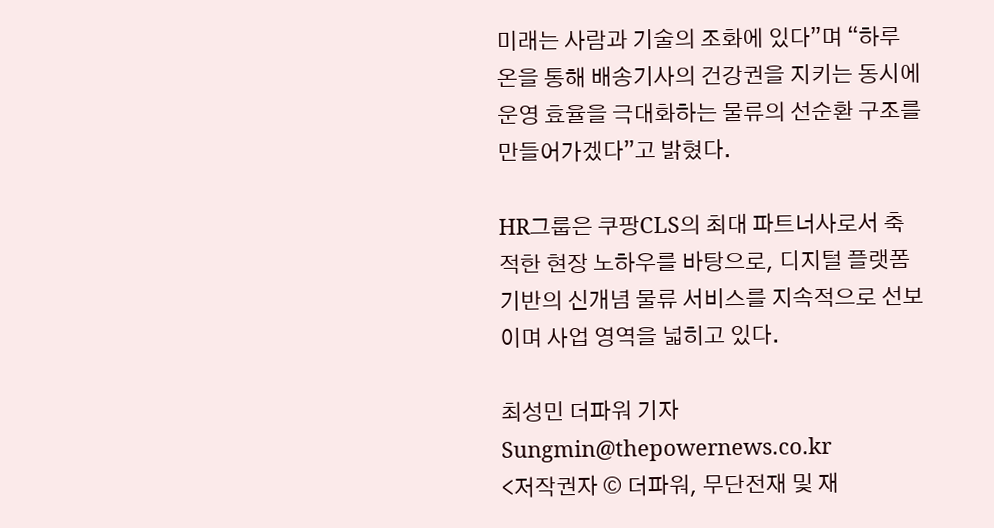미래는 사람과 기술의 조화에 있다”며 “하루온을 통해 배송기사의 건강권을 지키는 동시에 운영 효율을 극대화하는 물류의 선순환 구조를 만들어가겠다”고 밝혔다.

HR그룹은 쿠팡CLS의 최대 파트너사로서 축적한 현장 노하우를 바탕으로, 디지털 플랫폼 기반의 신개념 물류 서비스를 지속적으로 선보이며 사업 영역을 넓히고 있다.

최성민 더파워 기자 Sungmin@thepowernews.co.kr
<저작권자 © 더파워, 무단전재 및 재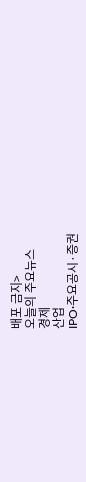배포 금지>
오늘의 주요뉴스
경제
산업
IPO·주요공시·증권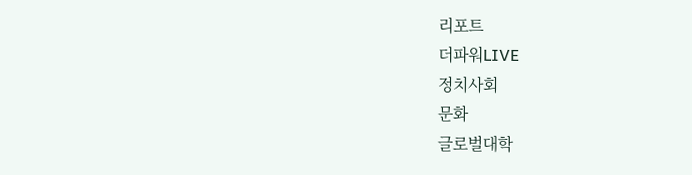리포트
더파워LIVE
정치사회
문화
글로벌대학